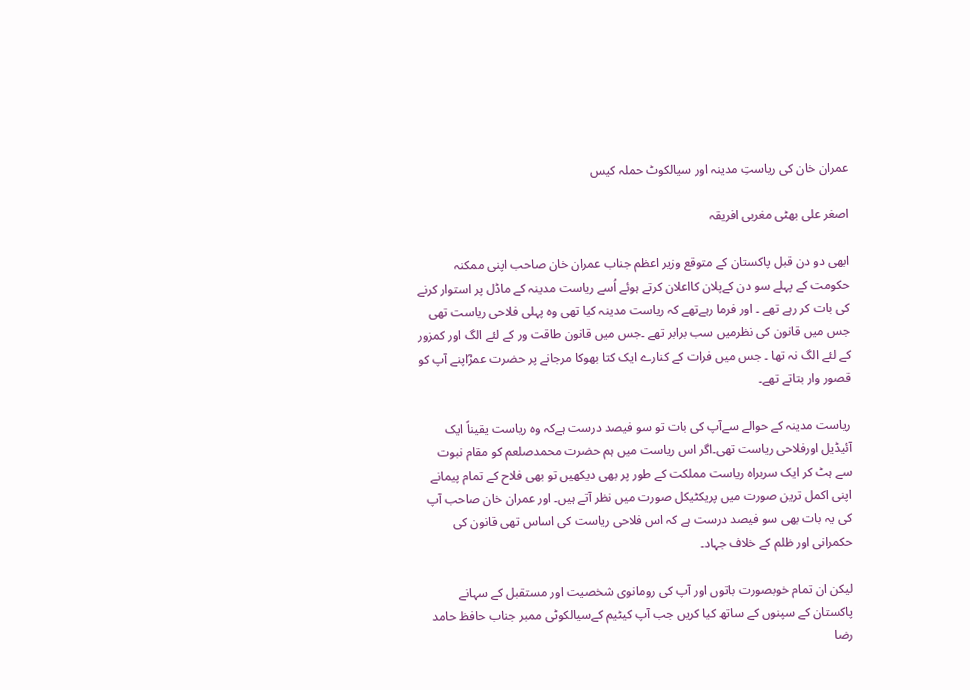عمران خان کی ریاستِ مدینہ اور سیالکوٹ حملہ کیس

اصغر علی بھٹی مغربی افریقہ

ابھی دو دن قبل پاکستان کے متوقع وزیر اعظم جناب عمران خان صاحب اپنی ممکنہ حکومت کے پہلے سو دن کےپلان کااعلان کرتے ہوئے اُسے ریاست مدینہ کے ماڈل پر استوار کرنے کی بات کر رہے تھے ۔ اور فرما رہےتھے کہ ریاست مدینہ کیا تھی وہ پہلی فلاحی ریاست تھی جس میں قانون کی نظرمیں سب برابر تھے ۔جس میں قانون طاقت ور کے لئے الگ اور کمزور کے لئے الگ نہ تھا ۔ جس میں فرات کے کنارے ایک کتا بھوکا مرجانے پر حضرت عمرؓاپنے آپ کو قصور وار بتاتے تھے۔

ریاست مدینہ کے حوالے سےآپ کی بات تو سو فیصد درست ہےکہ وہ ریاست یقیناً ایک آئیڈیل اورفلاحی ریاست تھی۔اگر اس ریاست میں ہم حضرت محمدصلعم کو مقام نبوت سے ہٹ کر ایک سربراہ ریاست مملکت کے طور پر بھی دیکھیں تو بھی فلاح کے تمام پیمانے اپنی اکمل ترین صورت میں پریکٹیکل صورت میں نظر آتے ہیں۔ اور عمران خان صاحب آپ کی یہ بات بھی سو فیصد درست ہے کہ اس فلاحی ریاست کی اساس تھی قانون کی حکمرانی اور ظلم کے خلاف جہاد۔

لیکن ان تمام خوبصورت باتوں اور آپ کی رومانوی شخصیت اور مستقبل کے سہانے پاکستان کے سپنوں کے ساتھ کیا کریں جب آپ کیٹیم کےسیالکوٹی ممبر جناب حافظ حامد رضا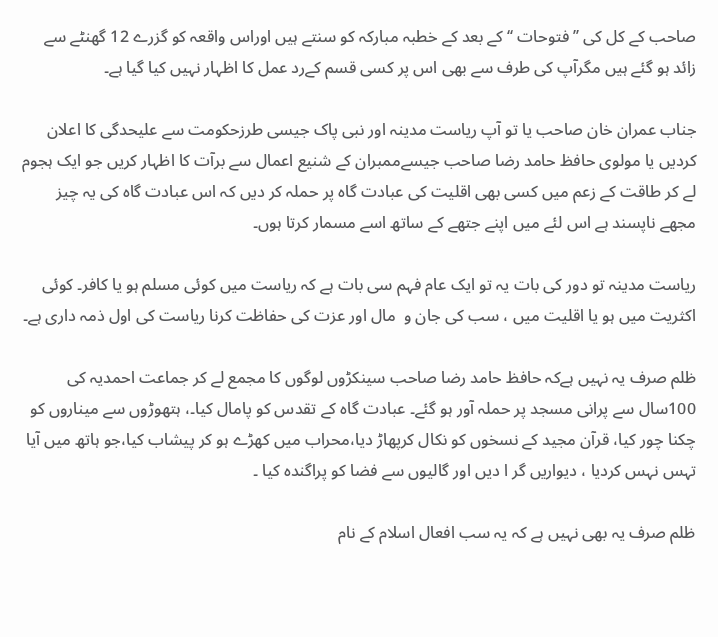صاحب کے کل کی ’’ فتوحات ‘‘ کے بعد کے خطبہ مبارکہ کو سنتے ہیں اوراس واقعہ کو گزرے 12 گھنٹے سے زائد ہو گئے ہیں مگرآپ کی طرف سے بھی اس پر کسی قسم کےرد عمل کا اظہار نہیں کیا گیا ہے۔

جناب عمران خان صاحب یا تو آپ ریاست مدینہ اور نبی پاک جیسی طرزحکومت سے علیحدگی کا اعلان کردیں یا مولوی حافظ حامد رضا صاحب جیسےممبران کے شنیع اعمال سے برآت کا اظہار کریں جو ایک ہجوم لے کر طاقت کے زعم میں کسی بھی اقلیت کی عبادت گاہ پر حملہ کر دیں کہ اس عبادت گاہ کی یہ چیز مجھے ناپسند ہے اس لئے میں اپنے جتھے کے ساتھ اسے مسمار کرتا ہوں۔

ریاست مدینہ تو دور کی بات یہ تو ایک عام فہم سی بات ہے کہ ریاست میں کوئی مسلم ہو یا کافر۔ کوئی اکثریت میں ہو یا اقلیت میں ، سب کی جان و  مال اور عزت کی حفاظت کرنا ریاست کی اول ذمہ داری ہے۔

ظلم صرف یہ نہیں ہےکہ حافظ حامد رضا صاحب سینکڑوں لوگوں کا مجمع لے کر جماعت احمدیہ کی 100سال سے پرانی مسجد پر حملہ آور ہو گئے۔ عبادت گاہ کے تقدس کو پامال کیا۔، ہتھوڑوں سے میناروں کو چکنا چور کیا، قرآن مجید کے نسخوں کو نکال کرپھاڑ دیا،محراب میں کھڑے ہو کر پیشاب کیا،جو ہاتھ میں آیا تہس نہس کردیا ، دیواریں گر ا دیں اور گالیوں سے فضا کو پراگندہ کیا ۔

ظلم صرف یہ بھی نہیں ہے کہ یہ سب افعال اسلام کے نام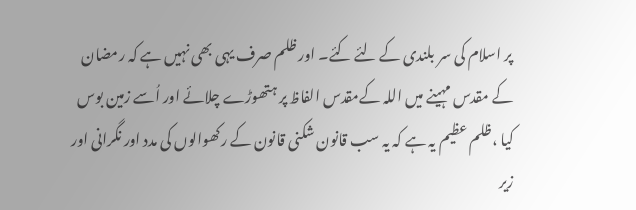پر اسلام کی سر بلندی کے لئے کئے۔ اور ظلم صرف یہی بھی نہیں ہے کہ رمضان کے مقدس مہینے میں اللہ کےمقدس الفاظ پر ہتھوڑے چلائے اور اُسے زمین بوس کیا ،ظلم عظیم یہ ہے کہ یہ سب قانون شکنی قانون کے رکھوالوں کی مدد اور نگرانی اور زیر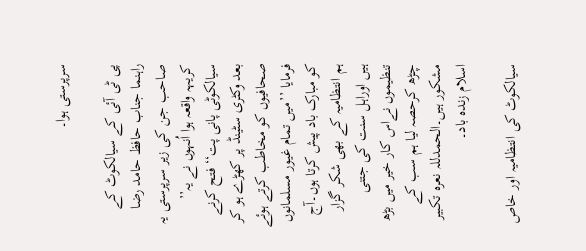سرپرستی ہوا۔

پی ٹی آئی کے سیالکوٹ کے راہنما جناب حافظ حامد رضا صاحب جن کی زیر سرپرستی یہ کریہہ واقعہ ہوا اُنہوں نے یہ’’ سیالکوٹی پانی پت‘‘ فتح کرنے بعد وکٹری سٹینڈ پر کھڑے ہو کر صحافیوں کو مخاطب کرتے ہوئے فرمایا ’’میں تمام غیور مسلمانوں کو مبارک باد پیش کرتا ہوں۔آج ہم انتظامیہ کے بھی شکر گزار ہیں اوراہل سنت کی جتنی تنظیموں نےاس کار خیر میں بڑھ چڑھ کرحصہ لیا ہم سب کے مشکور ہیں۔الحمدللہ نعرہ تکبیر اسلام زندہ باد۔

سیالکوٹ کی انتظامیہ اور خاص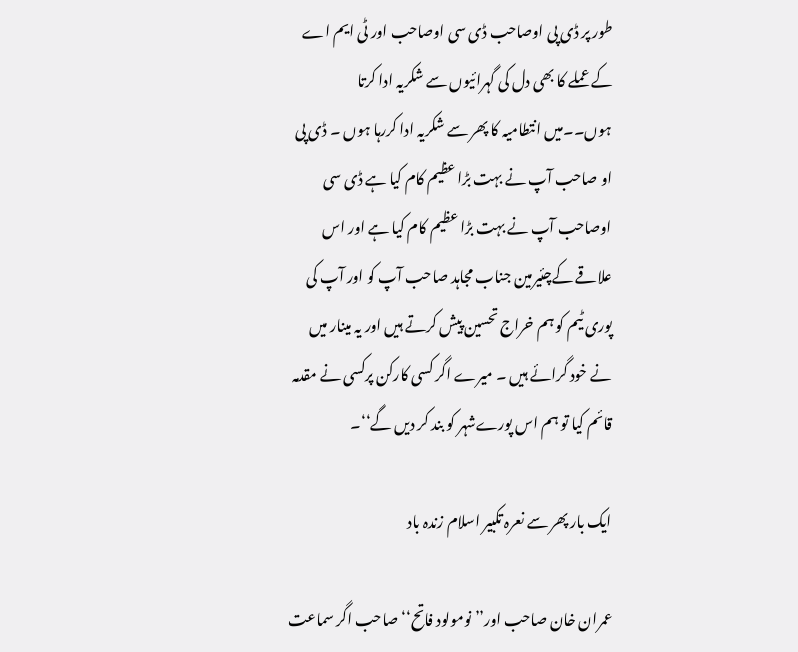طور پر ڈی پی اوصاحب ڈی سی اوصاحب اور ٹی ایم اے کے عملے کا بھی دل کی گہرائیوں سے شکریہ ادا کرتا ہوں۔۔میں انتطامیہ کا پھر سے شکریہ ادا کررہا ہوں ۔ ڈی پی او صاحب آپ نے بہت بڑا عظیم کام کیا ہے ڈی سی اوصاحب آپ نے بہت بڑا عظیم کام کیا ہے اور اس علاقے کےچئیرمین جناب مجاہد صاحب آپ کو اور آپ کی پوری ٹیم کو ہم خراج تحسین پیش کرتے ہیں اور یہ مینار میں نے خود گرائے ہیں ۔ میرے اگر کسی کارکن پرکسی نے مقدمہ قائم کیا تو ہم اس پورےشہر کو بند کر دیں گے‘‘۔

ایک بار پھر سے نعرہ تکبیر اسلام زندہ باد

عمران خان صاحب اور’’ نومولود فاتح‘‘ صاحب اگر سماعت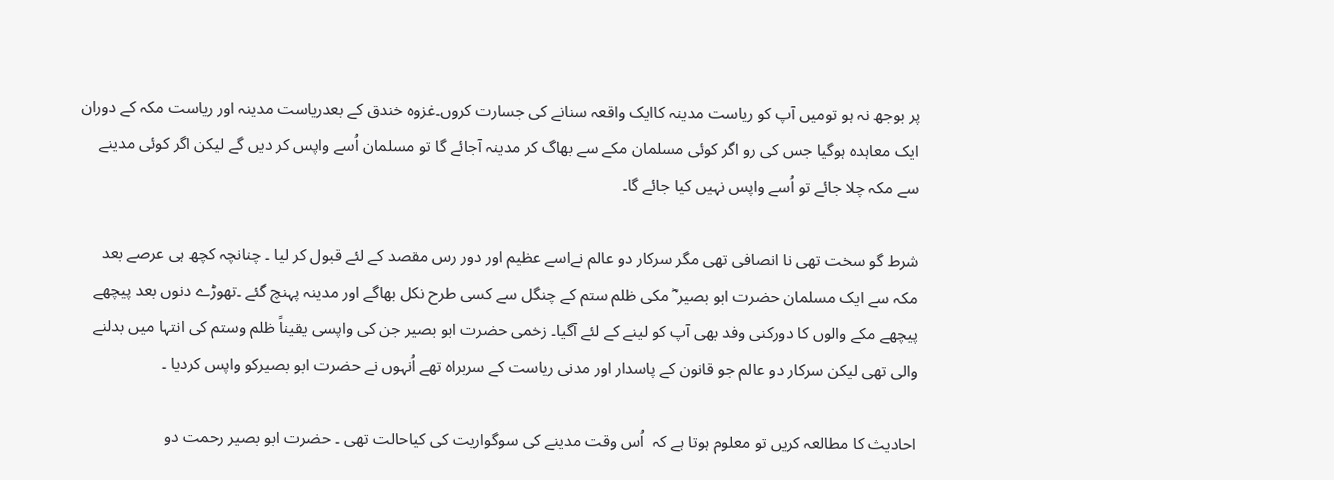پر بوجھ نہ ہو تومیں آپ کو ریاست مدینہ کاایک واقعہ سنانے کی جسارت کروں۔غزوہ خندق کے بعدریاست مدینہ اور ریاست مکہ کے دوران ایک معاہدہ ہوگیا جس کی رو اگر کوئی مسلمان مکے سے بھاگ کر مدینہ آجائے گا تو مسلمان اُسے واپس کر دیں گے لیکن اگر کوئی مدینے سے مکہ چلا جائے تو اُسے واپس نہیں کیا جائے گا۔

شرط گو سخت تھی نا انصافی تھی مگر سرکار دو عالم نےاسے عظیم اور دور رس مقصد کے لئے قبول کر لیا ۔ چنانچہ کچھ ہی عرصے بعد مکہ سے ایک مسلمان حضرت ابو بصیر ؓ مکی ظلم ستم کے چنگل سے کسی طرح نکل بھاگے اور مدینہ پہنچ گئے ۔تھوڑے دنوں بعد پیچھے پیچھے مکے والوں کا دورکنی وفد بھی آپ کو لینے کے لئے آگیا۔ زخمی حضرت ابو بصیر جن کی واپسی یقیناً ظلم وستم کی انتہا میں بدلنے والی تھی لیکن سرکار دو عالم جو قانون کے پاسدار اور مدنی ریاست کے سربراہ تھے اُنہوں نے حضرت ابو بصیرکو واپس کردیا ۔

احادیث کا مطالعہ کریں تو معلوم ہوتا ہے کہ  اُس وقت مدینے کی سوگواریت کی کیاحالت تھی ۔ حضرت ابو بصیر رحمت دو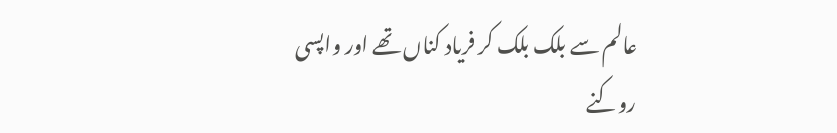عالم سے بلک بلک کر فریاد کناں تھے اور واپسی روکنے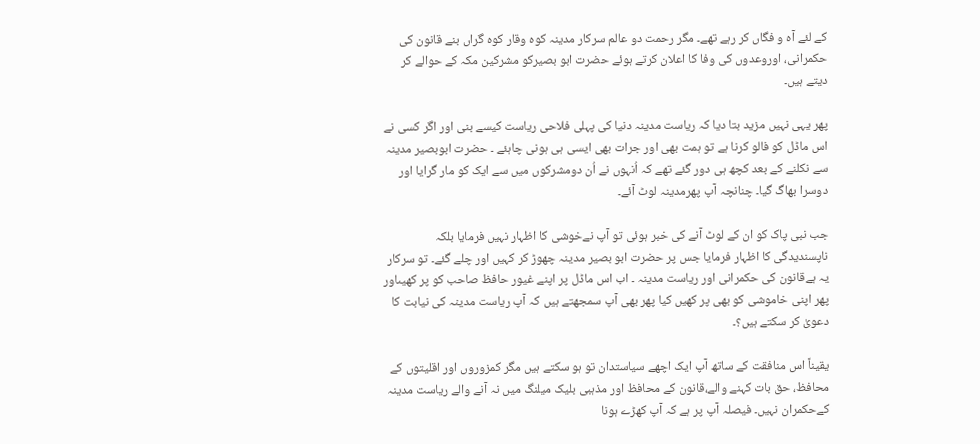کے لئے آہ و فگاں کر رہے تھے۔ مگر رحمت دو عالم سرکار مدینہ کوہ وقار کوہ گراں بنے قانون کی حکمرانی، اوروعدوں کی وفا کا اعلان کرتے ہوئے حضرت ابو بصیرکو مشرکین مکہ کے حوالے کر دیتے ہیں۔

پھر یہی نہیں مزید بتا دیا کہ ریاست مدینہ دنیا کی پہلی فلاحی ریاست کیسے بنی اور اگر کسی نے اس ماڈل کو فالو کرنا ہے تو ہمت بھی اور جرات بھی ایسی ہی ہونی چاہئے ۔ حضرت ابوبصیر مدینہ سے نکلنے کے بعد کچھ ہی دور گئے تھے کہ اُنہوں نے اُن دومشرکوں میں سے ایک کو مار گرایا اور دوسرا بھاگ گیا۔ چنانچہ آپ پھرمدینہ لوٹ آئے۔

جب نبی پاک کو ان کے لوٹ آنے کی خبر ہوئی تو آپ نےخوشی کا اظہار نہیں فرمایا بلکہ ناپسندیدگی کا اظہار فرمایا جس پر حضرت ابو بصیر مدینہ چھوڑ کر کہیں اور چلے گئے۔ تو سرکار یہ ہےقانون کی حکمرانی اور ریاست مدینہ ۔ اب اس ماڈل پر اپنے غیور حافظ صاحب کو پر کھیںاور پھر اپنی خاموشی کو بھی پر کھیں کیا پھر بھی آپ سمجھتے ہیں کہ آپ ریاست مدینہ کی نیابت کا دعویٰ کر سکتے ہیں؟۔

یقیناً اس منافقت کے ساتھ آپ ایک اچھے سیاستدان تو ہو سکتے ہیں مگر کمزوروں اور اقلیتوں کے محافظ، حق بات کہنے والے،قانون کے محافظ اور مذہبی بلیک میلنگ میں نہ آنے والے ریاست مدینہ کےحکمران نہیں۔ فیصلہ آپ پر ہے کہ آپ کھڑے ہونا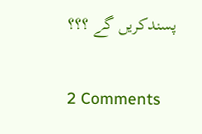پسندکریں گے ؟؟؟

2 Comments